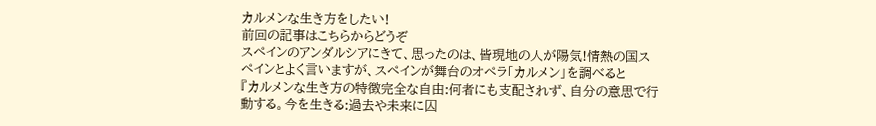カルメンな生き方をしたい!
前回の記事はこちらからどうぞ
スペインのアンダルシアにきて、思ったのは、皆現地の人が陽気!情熱の国スペインとよく言いますが、スペインが舞台のオペラ「カルメン」を調べると
『カルメンな生き方の特徴完全な自由:何者にも支配されず、自分の意思で行動する。今を生きる:過去や未来に囚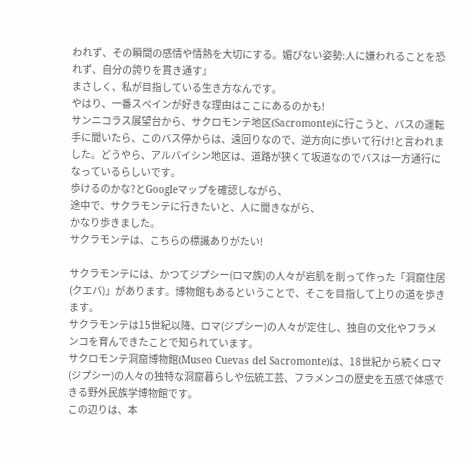われず、その瞬間の感情や情熱を大切にする。媚びない姿勢:人に嫌われることを恐れず、自分の誇りを貫き通す』
まさしく、私が目指している生き方なんです。
やはり、一番スペインが好きな理由はここにあるのかも!
サンニコラス展望台から、サクロモンテ地区(Sacromonte)に行こうと、バスの運転手に聞いたら、このバス停からは、遠回りなので、逆方向に歩いて行け!と言われました。どうやら、アルバイシン地区は、道路が狭くて坂道なのでバスは一方通行になっているらしいです。
歩けるのかな?とGoogleマップを確認しながら、
途中で、サクラモンテに行きたいと、人に聞きながら、
かなり歩きました。
サクラモンテは、こちらの標識ありがたい!

サクラモンテには、かつてジプシー(ロマ族)の人々が岩肌を削って作った「洞窟住居(クエバ)」があります。博物館もあるということで、そこを目指して上りの道を歩きます。
サクラモンテは15世紀以降、ロマ(ジプシー)の人々が定住し、独自の文化やフラメンコを育んできたことで知られています。
サクロモンテ洞窟博物館(Museo Cuevas del Sacromonte)は、18世紀から続くロマ(ジプシー)の人々の独特な洞窟暮らしや伝統工芸、フラメンコの歴史を五感で体感できる野外民族学博物館です。
この辺りは、本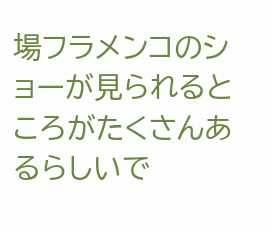場フラメンコのショーが見られるところがたくさんあるらしいで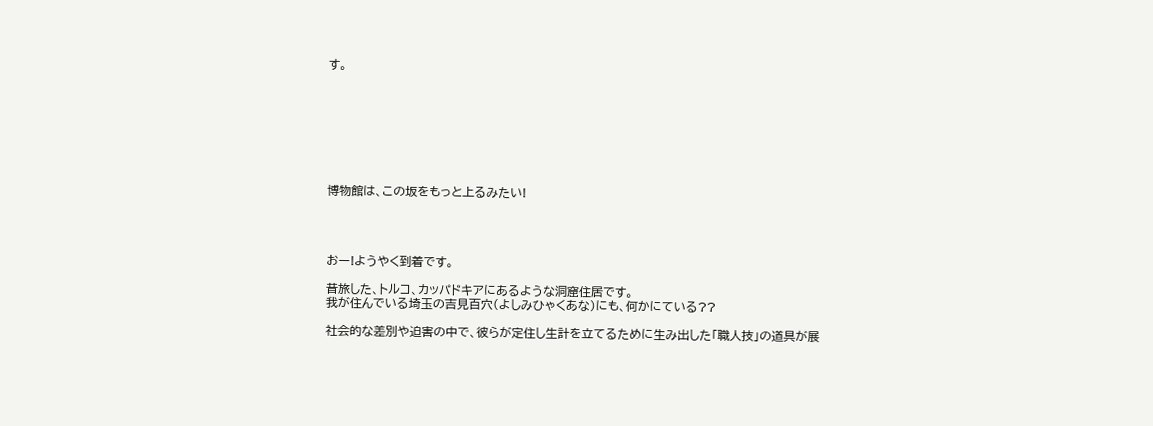す。








博物館は、この坂をもっと上るみたい!




おー!ようやく到着です。

昔旅した、トルコ、カッパドキアにあるような洞窟住居です。
我が住んでいる埼玉の吉見百穴(よしみひゃくあな)にも、何かにている??

社会的な差別や迫害の中で、彼らが定住し生計を立てるために生み出した「職人技」の道具が展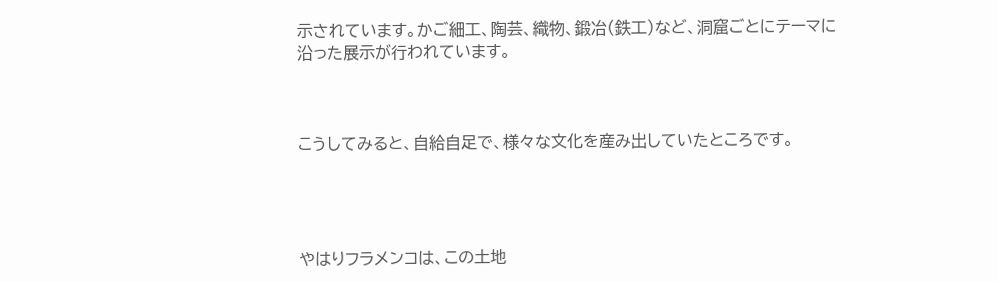示されています。かご細工、陶芸、織物、鍛冶(鉄工)など、洞窟ごとにテーマに沿った展示が行われています。



こうしてみると、自給自足で、様々な文化を産み出していたところです。




やはりフラメンコは、この土地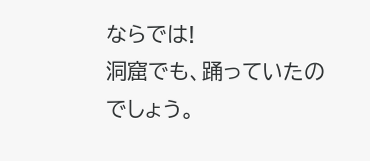ならでは!
洞窟でも、踊っていたのでしょう。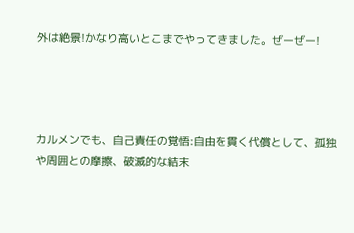外は絶景!かなり高いとこまでやってきました。ぜーぜー!




カルメンでも、自己責任の覚悟:自由を貫く代償として、孤独や周囲との摩擦、破滅的な結末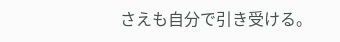さえも自分で引き受ける。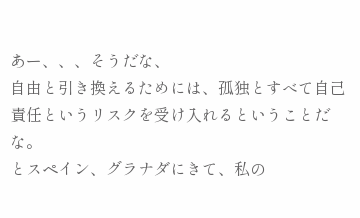あー、、、そうだな、
自由と引き換えるためには、孤独とすべて自己責任というリスクを受け入れるということだな。
とスペイン、グラナダにきて、私の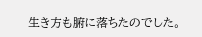生き方も腑に落ちたのでした。